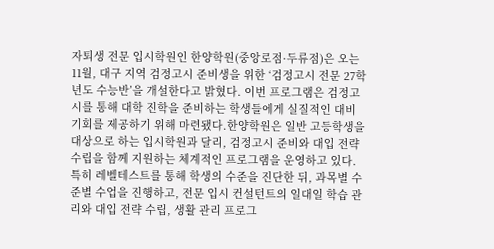자퇴생 전문 입시학원인 한양학원(중앙로점·두류점)은 오는 11월, 대구 지역 검정고시 준비생을 위한 ‘검정고시 전문 27학년도 수능반’을 개설한다고 밝혔다. 이번 프로그램은 검정고시를 통해 대학 진학을 준비하는 학생들에게 실질적인 대비 기회를 제공하기 위해 마련됐다.한양학원은 일반 고등학생을 대상으로 하는 입시학원과 달리, 검정고시 준비와 대입 전략 수립을 함께 지원하는 체계적인 프로그램을 운영하고 있다. 특히 레벨테스트를 통해 학생의 수준을 진단한 뒤, 과목별 수준별 수업을 진행하고, 전문 입시 컨설턴트의 일대일 학습 관리와 대입 전략 수립, 생활 관리 프로그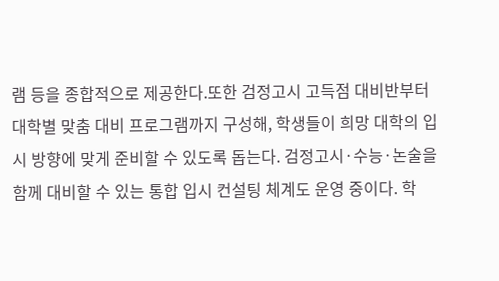램 등을 종합적으로 제공한다.또한 검정고시 고득점 대비반부터 대학별 맞춤 대비 프로그램까지 구성해, 학생들이 희망 대학의 입시 방향에 맞게 준비할 수 있도록 돕는다. 검정고시·수능·논술을 함께 대비할 수 있는 통합 입시 컨설팅 체계도 운영 중이다. 학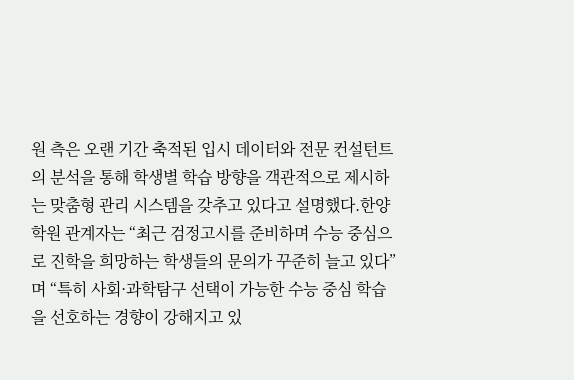원 측은 오랜 기간 축적된 입시 데이터와 전문 컨설턴트의 분석을 통해 학생별 학습 방향을 객관적으로 제시하는 맞춤형 관리 시스템을 갖추고 있다고 설명했다.한양학원 관계자는 “최근 검정고시를 준비하며 수능 중심으로 진학을 희망하는 학생들의 문의가 꾸준히 늘고 있다”며 “특히 사회·과학탐구 선택이 가능한 수능 중심 학습을 선호하는 경향이 강해지고 있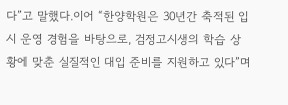다”고 말했다.이어 “한양학원은 30년간 축적된 입시 운영 경험을 바탕으로, 검정고시생의 학습 상황에 맞춘 실질적인 대입 준비를 지원하고 있다”며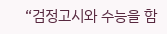“검정고시와 수능을 함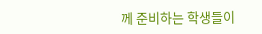께 준비하는 학생들이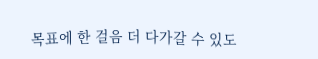목표에 한 걸음 더 다가갈 수 있도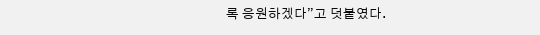록 응원하겠다”고 덧붙였다.